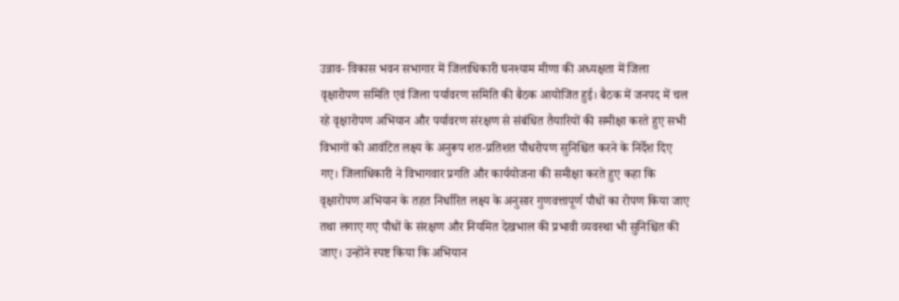उन्नाव- विकास भवन सभागार में जिलाधिकारी घनश्याम मीणा की अध्यक्षता में जिला वृक्षारोपण समिति एवं जिला पर्यावरण समिति की बैठक आयोजित हुई। बैठक में जनपद में चल रहे वृक्षारोपण अभियान और पर्यावरण संरक्षण से संबंधित तैयारियों की समीक्षा करते हुए सभी विभागों को आवंटित लक्ष्य के अनुरूप शत-प्रतिशत पौधरोपण सुनिश्चित करने के निर्देश दिए गए। जिलाधिकारी ने विभागवार प्रगति और कार्ययोजना की समीक्षा करते हुए कहा कि वृक्षारोपण अभियान के तहत निर्धारित लक्ष्य के अनुसार गुणवत्तापूर्ण पौधों का रोपण किया जाए तथा लगाए गए पौधों के संरक्षण और नियमित देखभाल की प्रभावी व्यवस्था भी सुनिश्चित की जाए। उन्होंने स्पष्ट किया कि अभियान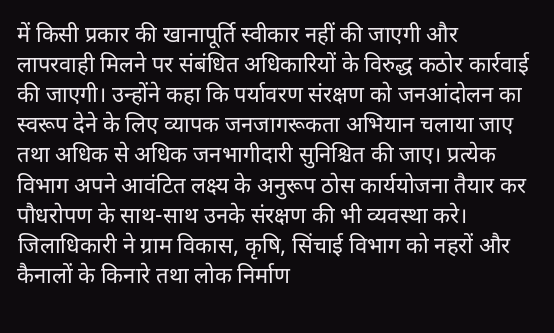में किसी प्रकार की खानापूर्ति स्वीकार नहीं की जाएगी और लापरवाही मिलने पर संबंधित अधिकारियों के विरुद्ध कठोर कार्रवाई की जाएगी। उन्होंने कहा कि पर्यावरण संरक्षण को जनआंदोलन का स्वरूप देने के लिए व्यापक जनजागरूकता अभियान चलाया जाए तथा अधिक से अधिक जनभागीदारी सुनिश्चित की जाए। प्रत्येक विभाग अपने आवंटित लक्ष्य के अनुरूप ठोस कार्ययोजना तैयार कर पौधरोपण के साथ-साथ उनके संरक्षण की भी व्यवस्था करे। जिलाधिकारी ने ग्राम विकास, कृषि, सिंचाई विभाग को नहरों और कैनालों के किनारे तथा लोक निर्माण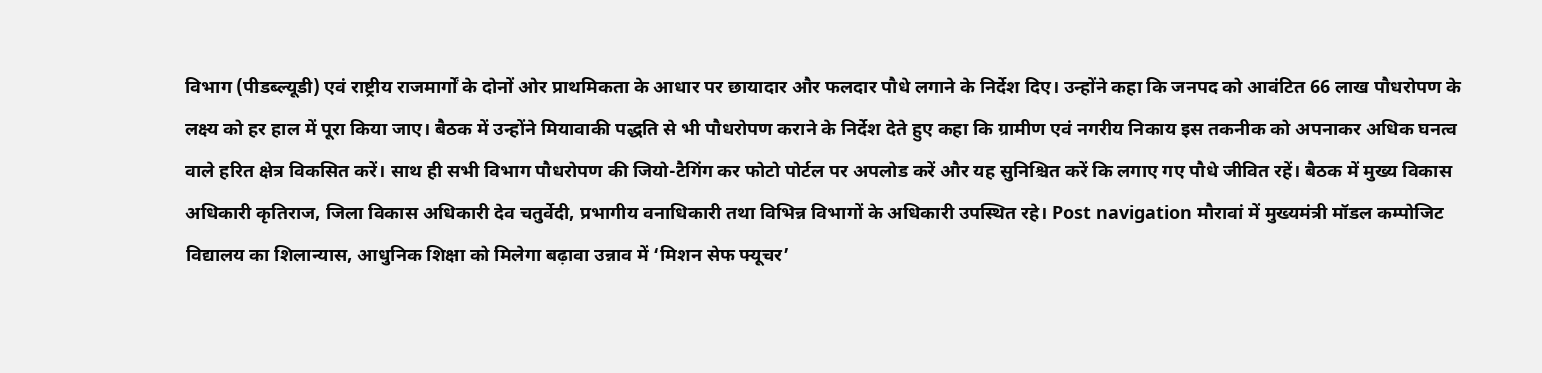विभाग (पीडब्ल्यूडी) एवं राष्ट्रीय राजमार्गों के दोनों ओर प्राथमिकता के आधार पर छायादार और फलदार पौधे लगाने के निर्देश दिए। उन्होंने कहा कि जनपद को आवंटित 66 लाख पौधरोपण के लक्ष्य को हर हाल में पूरा किया जाए। बैठक में उन्होंने मियावाकी पद्धति से भी पौधरोपण कराने के निर्देश देते हुए कहा कि ग्रामीण एवं नगरीय निकाय इस तकनीक को अपनाकर अधिक घनत्व वाले हरित क्षेत्र विकसित करें। साथ ही सभी विभाग पौधरोपण की जियो-टैगिंग कर फोटो पोर्टल पर अपलोड करें और यह सुनिश्चित करें कि लगाए गए पौधे जीवित रहें। बैठक में मुख्य विकास अधिकारी कृतिराज, जिला विकास अधिकारी देव चतुर्वेदी, प्रभागीय वनाधिकारी तथा विभिन्न विभागों के अधिकारी उपस्थित रहे। Post navigation मौरावां में मुख्यमंत्री मॉडल कम्पोजिट विद्यालय का शिलान्यास, आधुनिक शिक्षा को मिलेगा बढ़ावा उन्नाव में ‘मिशन सेफ फ्यूचर’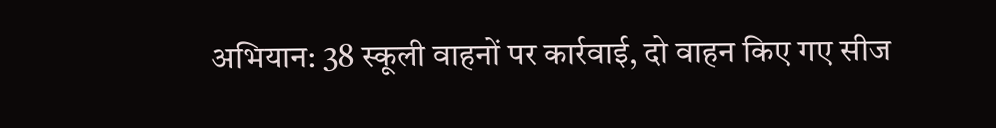अभियान: 38 स्कूली वाहनों पर कार्रवाई, दो वाहन किए गए सीज